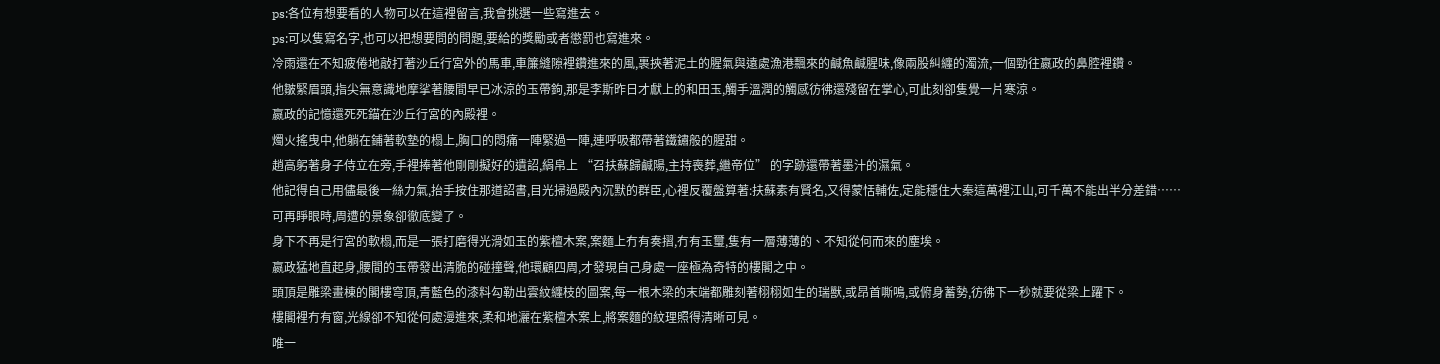ps:各位有想要看的人物可以在這裡留言,我會挑選一些寫進去。
ps:可以隻寫名字,也可以把想要問的問題,要給的獎勵或者懲罰也寫進來。
冷雨還在不知疲倦地敲打著沙丘行宮外的馬車,車簾縫隙裡鑽進來的風,裹挾著泥土的腥氣與遠處漁港飄來的鹹魚鹹腥味,像兩股糾纏的濁流,一個勁往嬴政的鼻腔裡鑽。
他皺緊眉頭,指尖無意識地摩挲著腰間早已冰涼的玉帶鉤,那是李斯昨日才獻上的和田玉,觸手溫潤的觸感彷彿還殘留在掌心,可此刻卻隻覺一片寒涼。
嬴政的記憶還死死錨在沙丘行宮的內殿裡。
燭火搖曳中,他躺在鋪著軟墊的榻上,胸口的悶痛一陣緊過一陣,連呼吸都帶著鐵鏽般的腥甜。
趙高躬著身子侍立在旁,手裡捧著他剛剛擬好的遺詔,絹帛上 “召扶蘇歸鹹陽,主持喪葬,繼帝位” 的字跡還帶著墨汁的濕氣。
他記得自己用儘最後一絲力氣,抬手按住那道詔書,目光掃過殿內沉默的群臣,心裡反覆盤算著:扶蘇素有賢名,又得蒙恬輔佐,定能穩住大秦這萬裡江山,可千萬不能出半分差錯……
可再睜眼時,周遭的景象卻徹底變了。
身下不再是行宮的軟榻,而是一張打磨得光滑如玉的紫檀木案,案麵上冇有奏摺,冇有玉璽,隻有一層薄薄的、不知從何而來的塵埃。
嬴政猛地直起身,腰間的玉帶發出清脆的碰撞聲,他環顧四周,才發現自己身處一座極為奇特的樓閣之中。
頭頂是雕梁畫棟的閣樓穹頂,青藍色的漆料勾勒出雲紋纏枝的圖案,每一根木梁的末端都雕刻著栩栩如生的瑞獸,或昂首嘶鳴,或俯身蓄勢,彷彿下一秒就要從梁上躍下。
樓閣裡冇有窗,光線卻不知從何處漫進來,柔和地灑在紫檀木案上,將案麵的紋理照得清晰可見。
唯一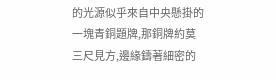的光源似乎來自中央懸掛的一塊青銅題牌,那銅牌約莫三尺見方,邊緣鑄著細密的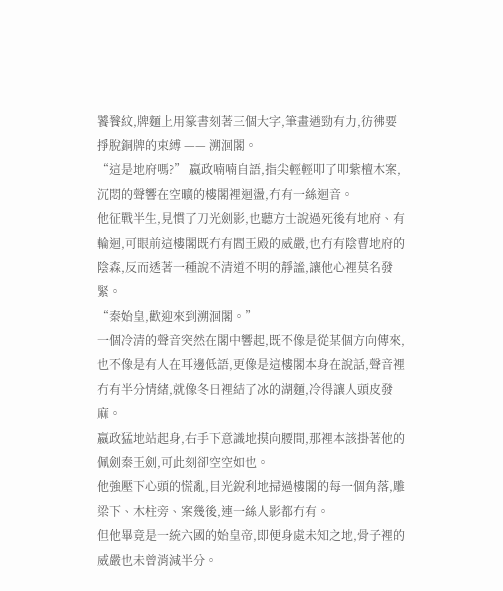饕餮紋,牌麵上用篆書刻著三個大字,筆畫遒勁有力,彷彿要掙脫銅牌的束縛 —— 溯洄閣。
“這是地府嗎?” 嬴政喃喃自語,指尖輕輕叩了叩紫檀木案,沉悶的聲響在空曠的樓閣裡迴盪,冇有一絲迴音。
他征戰半生,見慣了刀光劍影,也聽方士說過死後有地府、有輪迴,可眼前這樓閣既冇有閻王殿的威嚴,也冇有陰曹地府的陰森,反而透著一種說不清道不明的靜謐,讓他心裡莫名發緊。
“秦始皇,歡迎來到溯洄閣。”
一個冷清的聲音突然在閣中響起,既不像是從某個方向傳來,也不像是有人在耳邊低語,更像是這樓閣本身在說話,聲音裡冇有半分情緒,就像冬日裡結了冰的湖麵,冷得讓人頭皮發麻。
嬴政猛地站起身,右手下意識地摸向腰間,那裡本該掛著他的佩劍秦王劍,可此刻卻空空如也。
他強壓下心頭的慌亂,目光銳利地掃過樓閣的每一個角落,雕梁下、木柱旁、案幾後,連一絲人影都冇有。
但他畢竟是一統六國的始皇帝,即便身處未知之地,骨子裡的威嚴也未曾消減半分。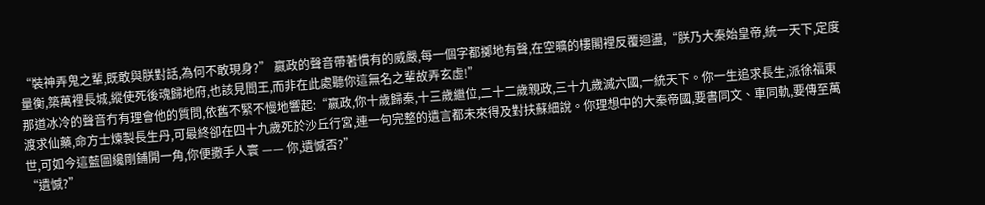“裝神弄鬼之輩,既敢與朕對話,為何不敢現身?” 嬴政的聲音帶著慣有的威嚴,每一個字都擲地有聲,在空曠的樓閣裡反覆迴盪,“朕乃大秦始皇帝,統一天下,定度量衡,築萬裡長城,縱使死後魂歸地府,也該見閻王,而非在此處聽你這無名之輩故弄玄虛!”
那道冰冷的聲音冇有理會他的質問,依舊不緊不慢地響起:“嬴政,你十歲歸秦,十三歲繼位,二十二歲親政,三十九歲滅六國,一統天下。你一生追求長生,派徐福東渡求仙藥,命方士煉製長生丹,可最終卻在四十九歲死於沙丘行宮,連一句完整的遺言都未來得及對扶蘇細說。你理想中的大秦帝國,要書同文、車同軌,要傳至萬世,可如今這藍圖纔剛鋪開一角,你便撒手人寰 —— 你,遺憾否?”
“遺憾?”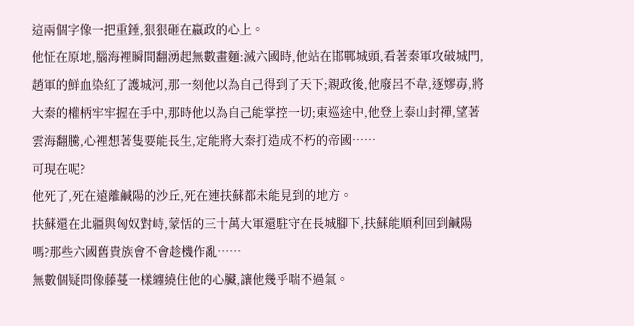這兩個字像一把重錘,狠狠砸在嬴政的心上。
他怔在原地,腦海裡瞬間翻湧起無數畫麵:滅六國時,他站在邯鄲城頭,看著秦軍攻破城門,趙軍的鮮血染紅了護城河,那一刻他以為自己得到了天下;親政後,他廢呂不韋,逐嫪毐,將大秦的權柄牢牢握在手中,那時他以為自己能掌控一切;東巡途中,他登上泰山封禪,望著雲海翻騰,心裡想著隻要能長生,定能將大秦打造成不朽的帝國……
可現在呢?
他死了,死在遠離鹹陽的沙丘,死在連扶蘇都未能見到的地方。
扶蘇還在北疆與匈奴對峙,蒙恬的三十萬大軍還駐守在長城腳下,扶蘇能順利回到鹹陽嗎?那些六國舊貴族會不會趁機作亂……
無數個疑問像藤蔓一樣纏繞住他的心臟,讓他幾乎喘不過氣。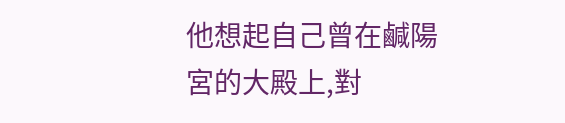他想起自己曾在鹹陽宮的大殿上,對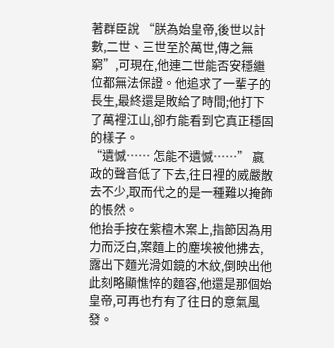著群臣說 “朕為始皇帝,後世以計數,二世、三世至於萬世,傳之無窮”,可現在,他連二世能否安穩繼位都無法保證。他追求了一輩子的長生,最終還是敗給了時間;他打下了萬裡江山,卻冇能看到它真正穩固的樣子。
“遺憾…… 怎能不遺憾……” 嬴政的聲音低了下去,往日裡的威嚴散去不少,取而代之的是一種難以掩飾的悵然。
他抬手按在紫檀木案上,指節因為用力而泛白,案麵上的塵埃被他拂去,露出下麵光滑如鏡的木紋,倒映出他此刻略顯憔悴的麵容,他還是那個始皇帝,可再也冇有了往日的意氣風發。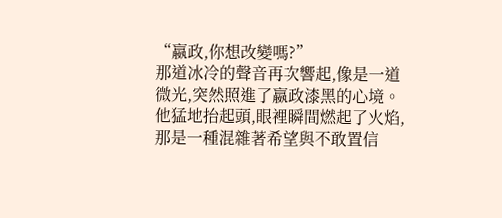“嬴政,你想改變嗎?”
那道冰冷的聲音再次響起,像是一道微光,突然照進了嬴政漆黑的心境。
他猛地抬起頭,眼裡瞬間燃起了火焰,那是一種混雜著希望與不敢置信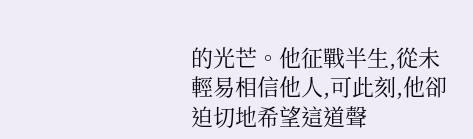的光芒。他征戰半生,從未輕易相信他人,可此刻,他卻迫切地希望這道聲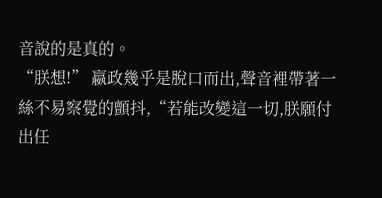音說的是真的。
“朕想!” 嬴政幾乎是脫口而出,聲音裡帶著一絲不易察覺的顫抖,“若能改變這一切,朕願付出任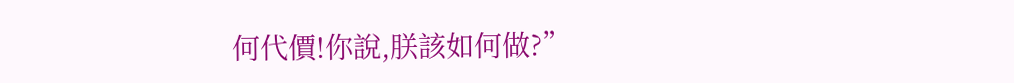何代價!你說,朕該如何做?”